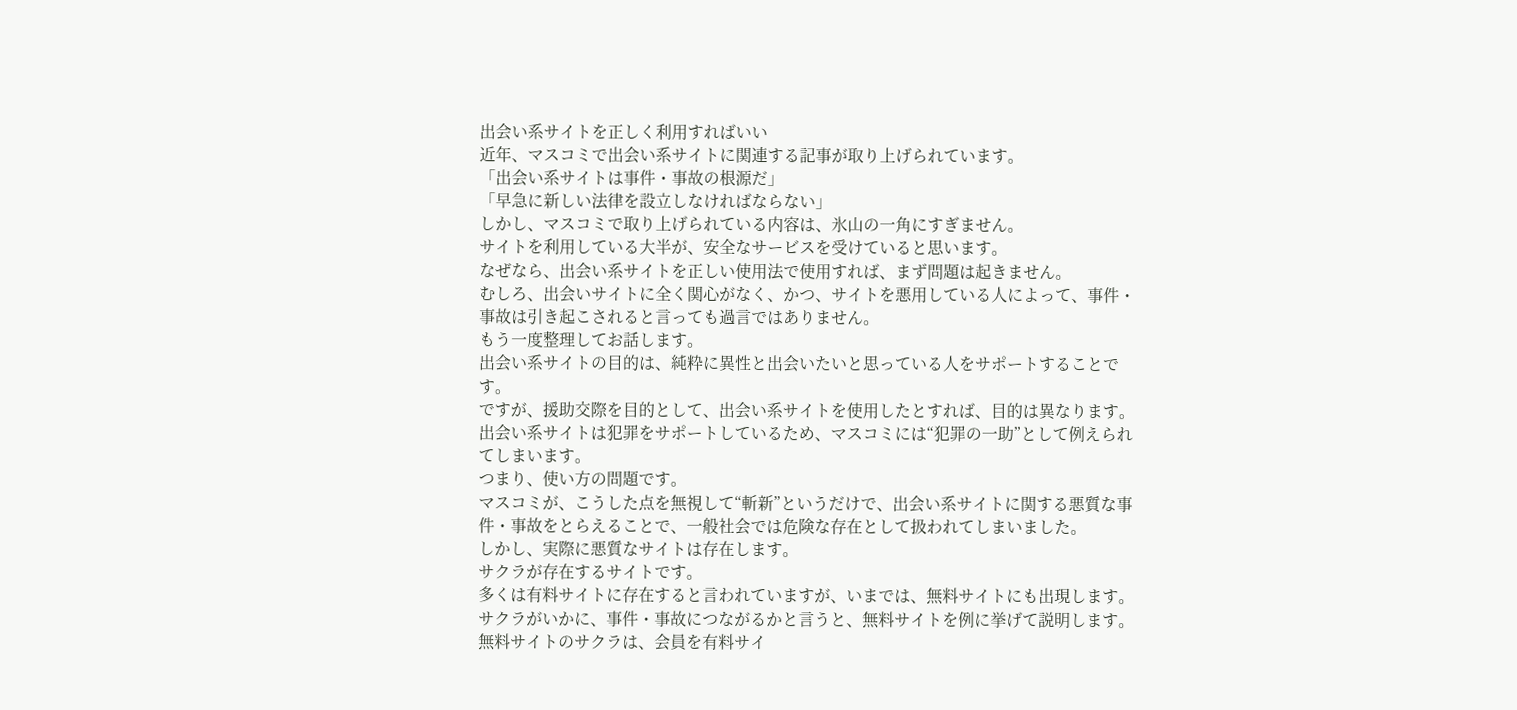出会い系サイトを正しく利用すればいい
近年、マスコミで出会い系サイトに関連する記事が取り上げられています。
「出会い系サイトは事件・事故の根源だ」
「早急に新しい法律を設立しなければならない」
しかし、マスコミで取り上げられている内容は、氷山の一角にすぎません。
サイトを利用している大半が、安全なサービスを受けていると思います。
なぜなら、出会い系サイトを正しい使用法で使用すれば、まず問題は起きません。
むしろ、出会いサイトに全く関心がなく、かつ、サイトを悪用している人によって、事件・事故は引き起こされると言っても過言ではありません。
もう一度整理してお話します。
出会い系サイトの目的は、純粋に異性と出会いたいと思っている人をサポートすることです。
ですが、援助交際を目的として、出会い系サイトを使用したとすれば、目的は異なります。
出会い系サイトは犯罪をサポートしているため、マスコミには“犯罪の一助”として例えられてしまいます。
つまり、使い方の問題です。
マスコミが、こうした点を無視して“斬新”というだけで、出会い系サイトに関する悪質な事件・事故をとらえることで、一般社会では危険な存在として扱われてしまいました。
しかし、実際に悪質なサイトは存在します。
サクラが存在するサイトです。
多くは有料サイトに存在すると言われていますが、いまでは、無料サイトにも出現します。
サクラがいかに、事件・事故につながるかと言うと、無料サイトを例に挙げて説明します。
無料サイトのサクラは、会員を有料サイ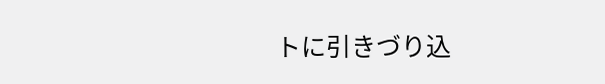トに引きづり込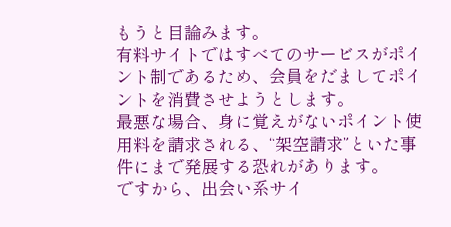もうと目論みます。
有料サイトではすべてのサービスがポイント制であるため、会員をだましてポイントを消費させようとします。
最悪な場合、身に覚えがないポイント使用料を請求される、“架空請求”といた事件にまで発展する恐れがあります。
ですから、出会い系サイ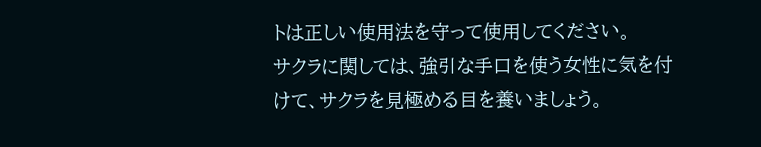トは正しい使用法を守って使用してください。
サクラに関しては、強引な手口を使う女性に気を付けて、サクラを見極める目を養いましょう。